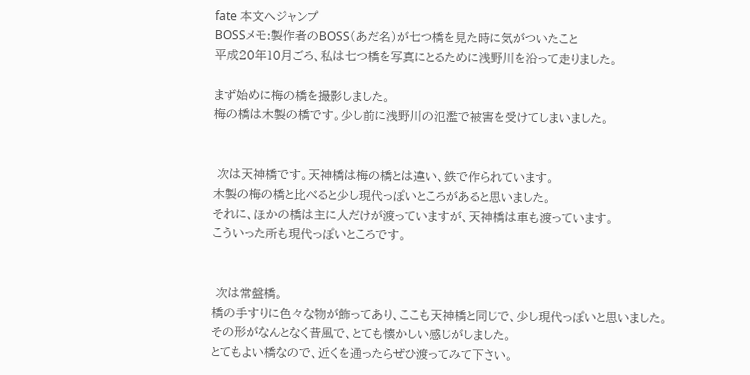fate 本文へジャンプ
BOSSメモ:製作者のBOSS(あだ名)が七つ橋を見た時に気がついたこと
平成20年10月ごろ、私は七つ橋を写真にとるために浅野川を沿って走りました。

まず始めに梅の橋を撮影しました。
梅の橋は木製の橋です。少し前に浅野川の氾濫で被害を受けてしまいました。


 次は天神橋です。天神橋は梅の橋とは違い、鉄で作られています。
木製の梅の橋と比べると少し現代っぽいところがあると思いました。
それに、ほかの橋は主に人だけが渡っていますが、天神橋は車も渡っています。
こういった所も現代っぽいところです。


 次は常盤橋。
橋の手すりに色々な物が飾ってあり、ここも天神橋と同じで、少し現代っぽいと思いました。
その形がなんとなく昔風で、とても懐かしい感じがしました。
とてもよい橋なので、近くを通ったらぜひ渡ってみて下さい。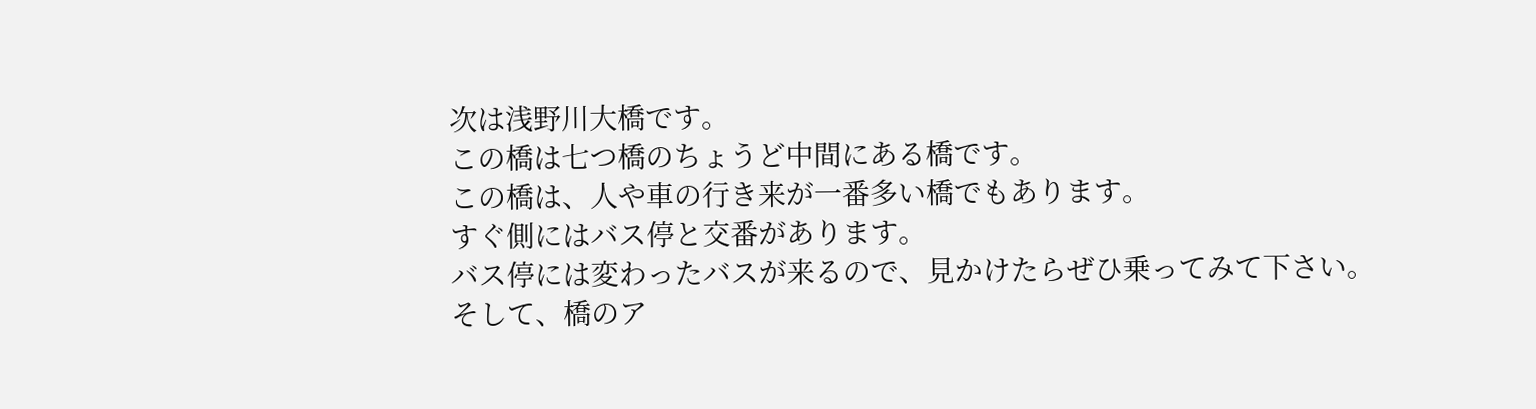次は浅野川大橋です。
この橋は七つ橋のちょうど中間にある橋です。
この橋は、人や車の行き来が一番多い橋でもあります。
すぐ側にはバス停と交番があります。
バス停には変わったバスが来るので、見かけたらぜひ乗ってみて下さい。
そして、橋のア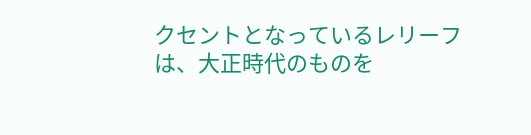クセントとなっているレリーフは、大正時代のものを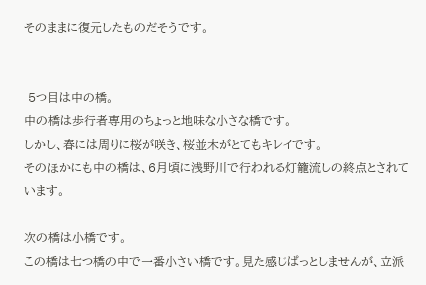そのままに復元したものだそうです。


 5つ目は中の橋。
中の橋は歩行者専用のちょっと地味な小さな橋です。
しかし、春には周りに桜が咲き、桜並木がとてもキレイです。
そのほかにも中の橋は、6月頃に浅野川で行われる灯籠流しの終点とされています。

次の橋は小橋です。
この橋は七つ橋の中で一番小さい橋です。見た感じぱっとしませんが、立派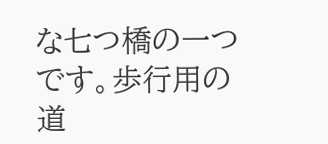な七つ橋の一つです。歩行用の道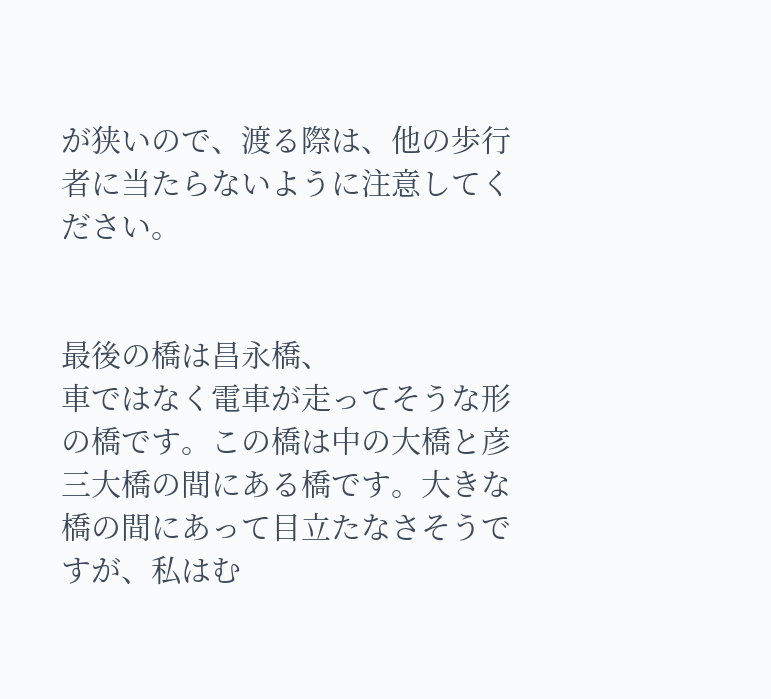が狭いので、渡る際は、他の歩行者に当たらないように注意してください。


最後の橋は昌永橋、
車ではなく電車が走ってそうな形の橋です。この橋は中の大橋と彦三大橋の間にある橋です。大きな橋の間にあって目立たなさそうですが、私はむ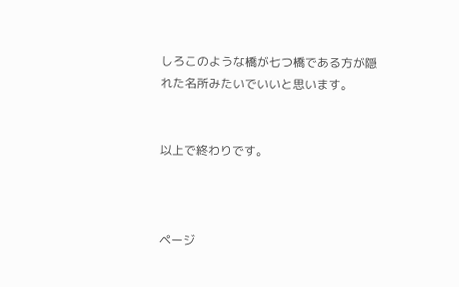しろこのような橋が七つ橋である方が隠れた名所みたいでいいと思います。


以上で終わりです。



ページ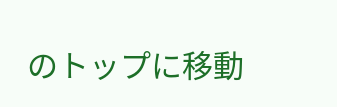のトップに移動